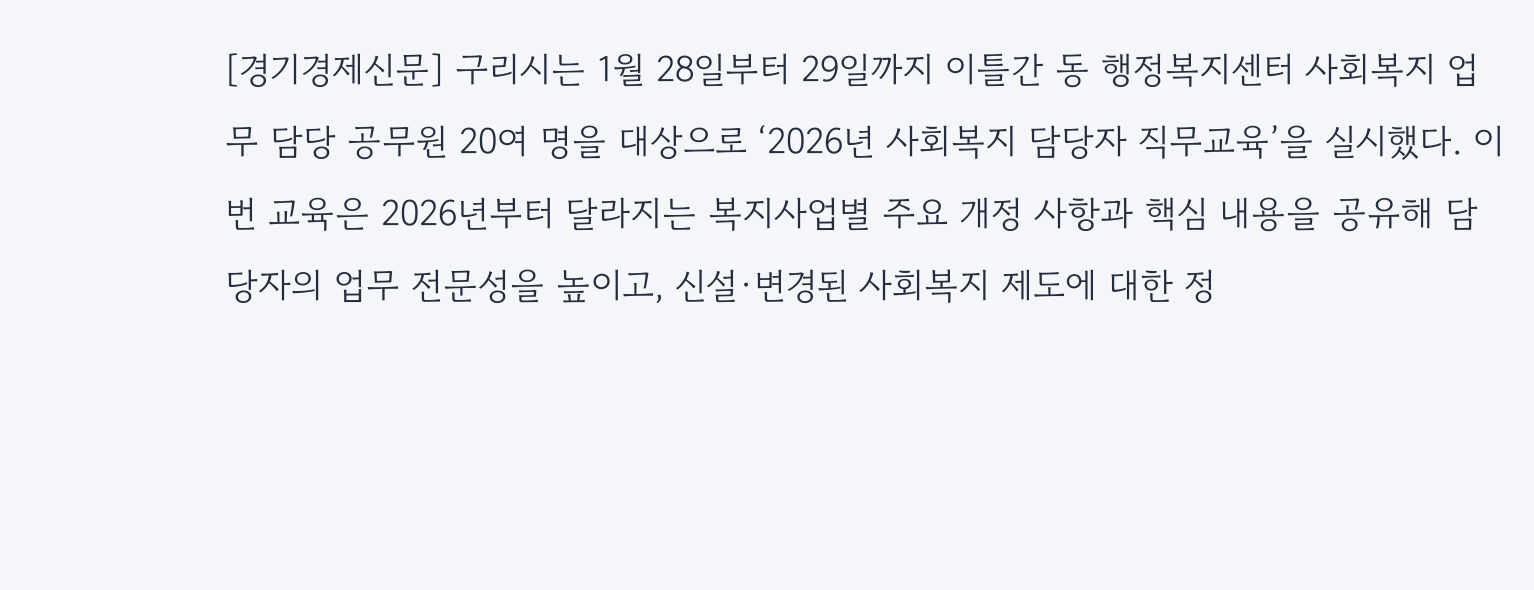[경기경제신문] 구리시는 1월 28일부터 29일까지 이틀간 동 행정복지센터 사회복지 업무 담당 공무원 20여 명을 대상으로 ‘2026년 사회복지 담당자 직무교육’을 실시했다. 이번 교육은 2026년부터 달라지는 복지사업별 주요 개정 사항과 핵심 내용을 공유해 담당자의 업무 전문성을 높이고, 신설·변경된 사회복지 제도에 대한 정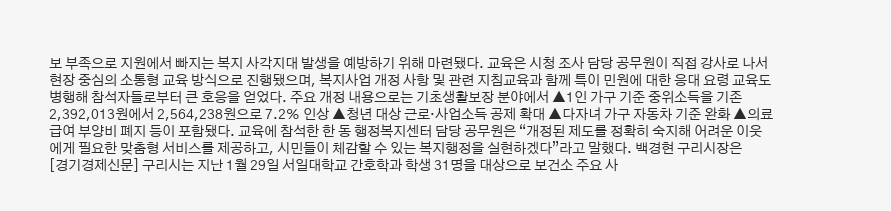보 부족으로 지원에서 빠지는 복지 사각지대 발생을 예방하기 위해 마련됐다. 교육은 시청 조사 담당 공무원이 직접 강사로 나서 현장 중심의 소통형 교육 방식으로 진행됐으며, 복지사업 개정 사항 및 관련 지침교육과 함께 특이 민원에 대한 응대 요령 교육도 병행해 참석자들로부터 큰 호응을 얻었다. 주요 개정 내용으로는 기초생활보장 분야에서 ▲1인 가구 기준 중위소득을 기존 2,392,013원에서 2,564,238원으로 7.2% 인상 ▲청년 대상 근로·사업소득 공제 확대 ▲다자녀 가구 자동차 기준 완화 ▲의료급여 부양비 폐지 등이 포함됐다. 교육에 참석한 한 동 행정복지센터 담당 공무원은 “개정된 제도를 정확히 숙지해 어려운 이웃에게 필요한 맞춤형 서비스를 제공하고, 시민들이 체감할 수 있는 복지행정을 실현하겠다”라고 말했다. 백경현 구리시장은
[경기경제신문] 구리시는 지난 1월 29일 서일대학교 간호학과 학생 31명을 대상으로 보건소 주요 사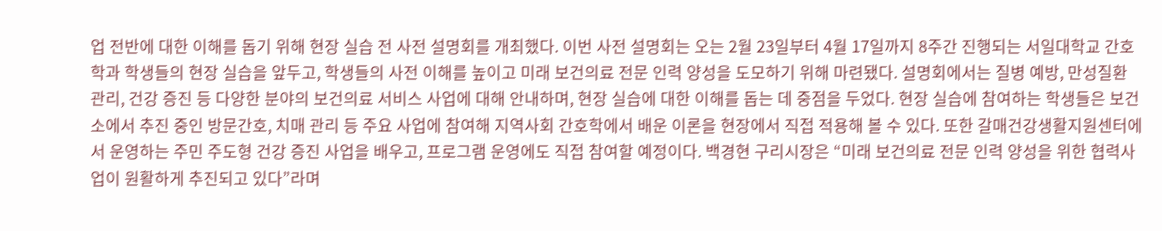업 전반에 대한 이해를 돕기 위해 현장 실습 전 사전 설명회를 개최했다. 이번 사전 설명회는 오는 2월 23일부터 4월 17일까지 8주간 진행되는 서일대학교 간호학과 학생들의 현장 실습을 앞두고, 학생들의 사전 이해를 높이고 미래 보건의료 전문 인력 양성을 도모하기 위해 마련됐다. 설명회에서는 질병 예방, 만성질환 관리, 건강 증진 등 다양한 분야의 보건의료 서비스 사업에 대해 안내하며, 현장 실습에 대한 이해를 돕는 데 중점을 두었다. 현장 실습에 참여하는 학생들은 보건소에서 추진 중인 방문간호, 치매 관리 등 주요 사업에 참여해 지역사회 간호학에서 배운 이론을 현장에서 직접 적용해 볼 수 있다. 또한 갈매건강생활지원센터에서 운영하는 주민 주도형 건강 증진 사업을 배우고, 프로그램 운영에도 직접 참여할 예정이다. 백경현 구리시장은 “미래 보건의료 전문 인력 양성을 위한 협력사업이 원활하게 추진되고 있다”라며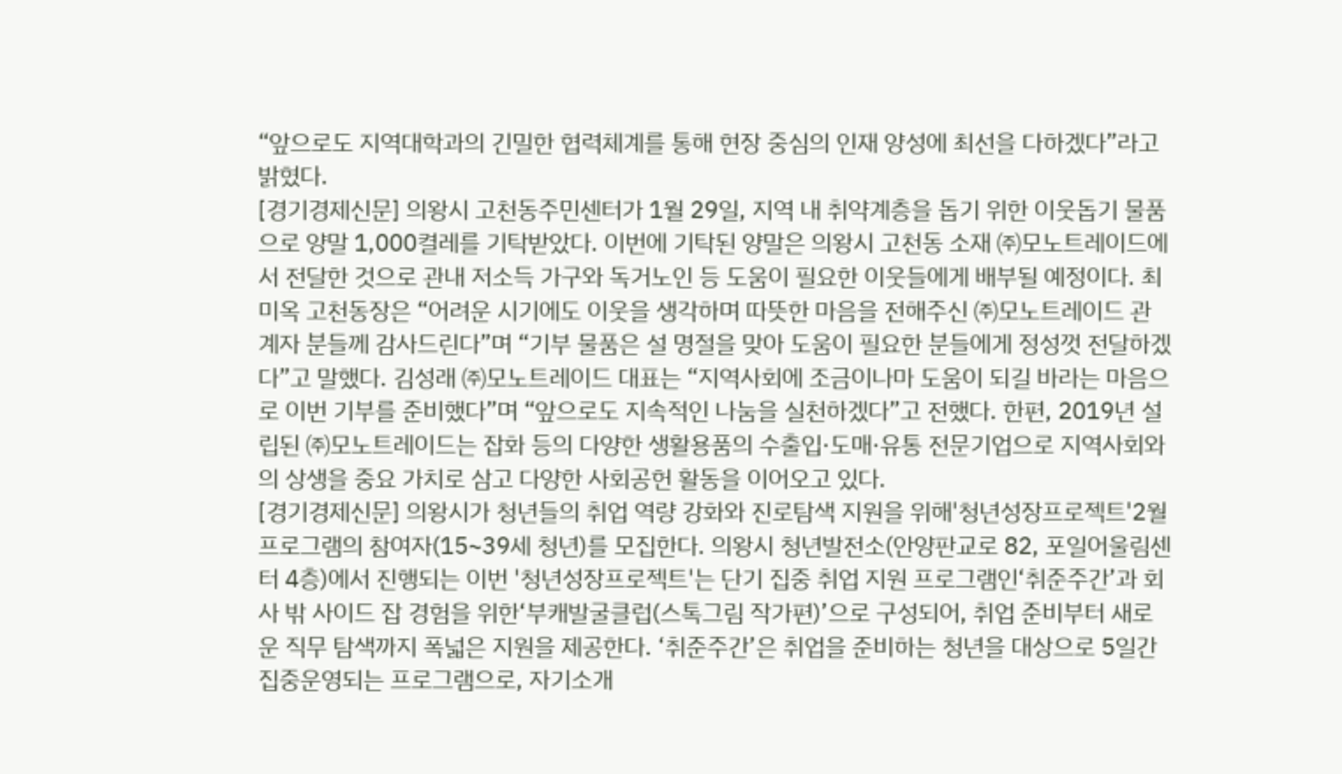“앞으로도 지역대학과의 긴밀한 협력체계를 통해 현장 중심의 인재 양성에 최선을 다하겠다”라고 밝혔다.
[경기경제신문] 의왕시 고천동주민센터가 1월 29일, 지역 내 취약계층을 돕기 위한 이웃돕기 물품으로 양말 1,000켤레를 기탁받았다. 이번에 기탁된 양말은 의왕시 고천동 소재 ㈜모노트레이드에서 전달한 것으로 관내 저소득 가구와 독거노인 등 도움이 필요한 이웃들에게 배부될 예정이다. 최미옥 고천동장은 “어려운 시기에도 이웃을 생각하며 따뜻한 마음을 전해주신 ㈜모노트레이드 관계자 분들께 감사드린다”며 “기부 물품은 설 명절을 맞아 도움이 필요한 분들에게 정성껏 전달하겠다”고 말했다. 김성래 ㈜모노트레이드 대표는 “지역사회에 조금이나마 도움이 되길 바라는 마음으로 이번 기부를 준비했다”며 “앞으로도 지속적인 나눔을 실천하겠다”고 전했다. 한편, 2019년 설립된 ㈜모노트레이드는 잡화 등의 다양한 생활용품의 수출입·도매·유통 전문기업으로 지역사회와의 상생을 중요 가치로 삼고 다양한 사회공헌 활동을 이어오고 있다.
[경기경제신문] 의왕시가 청년들의 취업 역량 강화와 진로탐색 지원을 위해'청년성장프로젝트'2월 프로그램의 참여자(15~39세 청년)를 모집한다. 의왕시 청년발전소(안양판교로 82, 포일어울림센터 4층)에서 진행되는 이번 '청년성장프로젝트'는 단기 집중 취업 지원 프로그램인‘취준주간’과 회사 밖 사이드 잡 경험을 위한‘부캐발굴클럽(스톡그림 작가편)’으로 구성되어, 취업 준비부터 새로운 직무 탐색까지 폭넓은 지원을 제공한다. ‘취준주간’은 취업을 준비하는 청년을 대상으로 5일간 집중운영되는 프로그램으로, 자기소개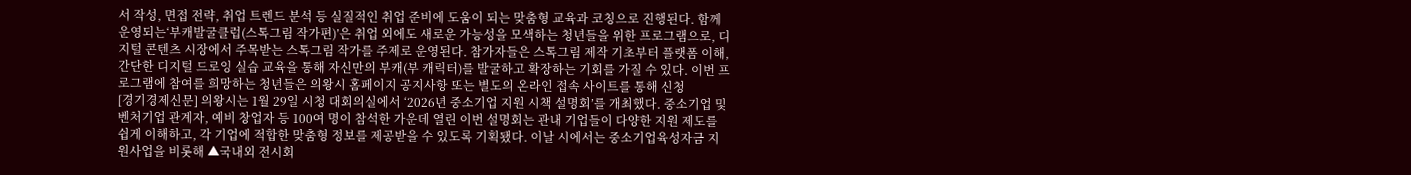서 작성, 면접 전략, 취업 트렌드 분석 등 실질적인 취업 준비에 도움이 되는 맞춤형 교육과 코칭으로 진행된다. 함께 운영되는‘부캐발굴클럽(스톡그림 작가편)’은 취업 외에도 새로운 가능성을 모색하는 청년들을 위한 프로그램으로, 디지털 콘텐츠 시장에서 주목받는 스톡그림 작가를 주제로 운영된다. 참가자들은 스톡그림 제작 기초부터 플랫폼 이해, 간단한 디지털 드로잉 실습 교육을 통해 자신만의 부캐(부 캐릭터)를 발굴하고 확장하는 기회를 가질 수 있다. 이번 프로그램에 참여를 희망하는 청년들은 의왕시 홈페이지 공지사항 또는 별도의 온라인 접속 사이트를 통해 신청
[경기경제신문] 의왕시는 1월 29일 시청 대회의실에서 ‘2026년 중소기업 지원 시책 설명회’를 개최했다. 중소기업 및 벤처기업 관계자, 예비 창업자 등 100여 명이 참석한 가운데 열린 이번 설명회는 관내 기업들이 다양한 지원 제도를 쉽게 이해하고, 각 기업에 적합한 맞춤형 정보를 제공받을 수 있도록 기획됐다. 이날 시에서는 중소기업육성자금 지원사업을 비롯해 ▲국내외 전시회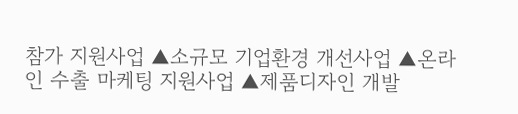참가 지원사업 ▲소규모 기업환경 개선사업 ▲온라인 수출 마케팅 지원사업 ▲제품디자인 개발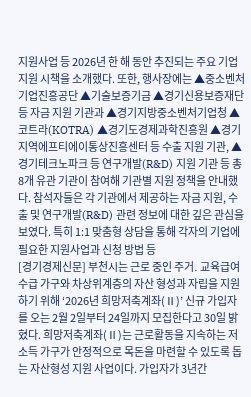지원사업 등 2026년 한 해 동안 추진되는 주요 기업 지원 시책을 소개했다. 또한, 행사장에는 ▲중소벤처기업진흥공단 ▲기술보증기금 ▲경기신용보증재단 등 자금 지원 기관과 ▲경기지방중소벤처기업청 ▲코트라(KOTRA) ▲경기도경제과학진흥원 ▲경기지역에프티에이통상진흥센터 등 수출 지원 기관, ▲경기테크노파크 등 연구개발(R&D) 지원 기관 등 총 8개 유관 기관이 참여해 기관별 지원 정책을 안내했다. 참석자들은 각 기관에서 제공하는 자금 지원, 수출 및 연구개발(R&D) 관련 정보에 대한 깊은 관심을 보였다. 특히 1:1 맞춤형 상담을 통해 각자의 기업에 필요한 지원사업과 신청 방법 등
[경기경제신문] 부천시는 근로 중인 주거․ 교육급여 수급 가구와 차상위계층의 자산 형성과 자립을 지원하기 위해 ‘2026년 희망저축계좌(Ⅱ)’ 신규 가입자를 오는 2월 2일부터 24일까지 모집한다고 30일 밝혔다. 희망저축계좌(Ⅱ)는 근로활동을 지속하는 저소득 가구가 안정적으로 목돈을 마련할 수 있도록 돕는 자산형성 지원 사업이다. 가입자가 3년간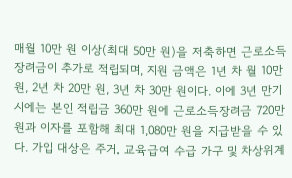매월 10만 원 이상(최대 50만 원)을 저축하면 근로소득장려금이 추가로 적립되며, 지원 금액은 1년 차 월 10만 원, 2년 차 20만 원, 3년 차 30만 원이다. 이에 3년 만기 시에는 본인 적립금 360만 원에 근로소득장려금 720만 원과 이자를 포함해 최대 1,080만 원을 지급받을 수 있다. 가입 대상은 주거․ 교육급여 수급 가구 및 차상위계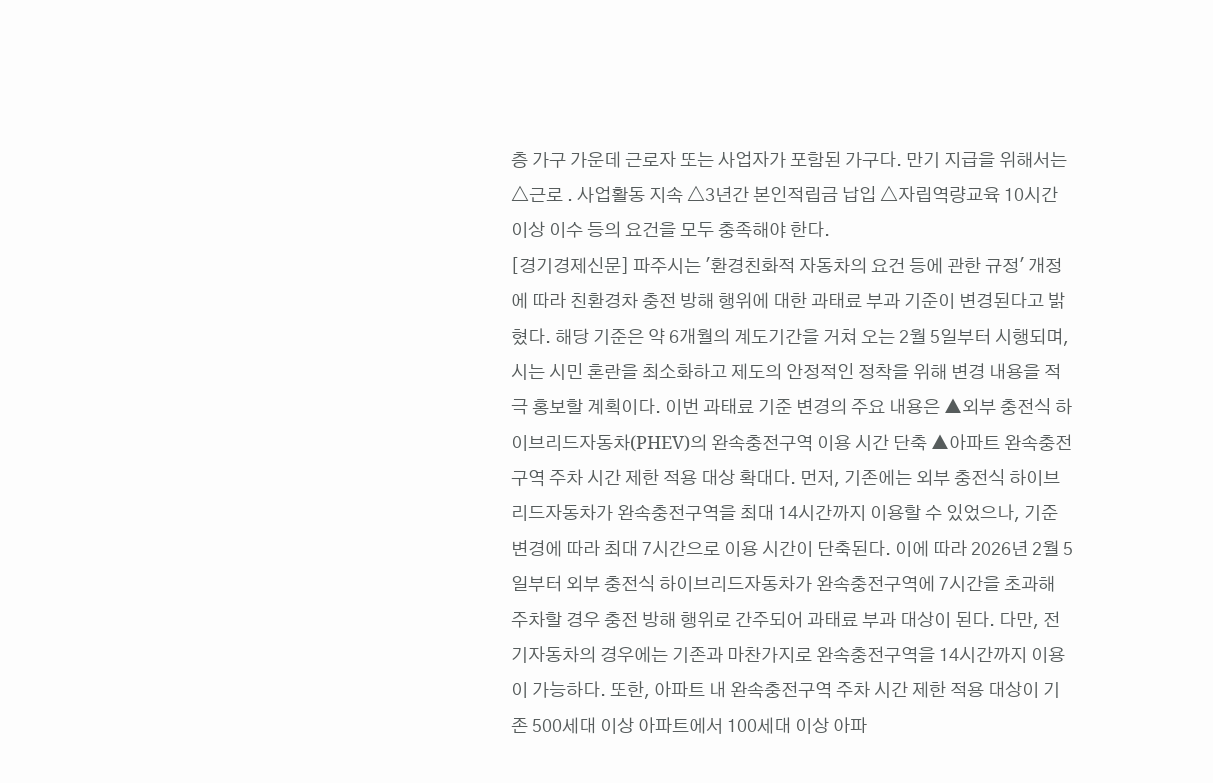층 가구 가운데 근로자 또는 사업자가 포함된 가구다. 만기 지급을 위해서는 △근로 ․ 사업활동 지속 △3년간 본인적립금 납입 △자립역량교육 10시간 이상 이수 등의 요건을 모두 충족해야 한다.
[경기경제신문] 파주시는 '환경친화적 자동차의 요건 등에 관한 규정' 개정에 따라 친환경차 충전 방해 행위에 대한 과태료 부과 기준이 변경된다고 밝혔다. 해당 기준은 약 6개월의 계도기간을 거쳐 오는 2월 5일부터 시행되며, 시는 시민 혼란을 최소화하고 제도의 안정적인 정착을 위해 변경 내용을 적극 홍보할 계획이다. 이번 과태료 기준 변경의 주요 내용은 ▲외부 충전식 하이브리드자동차(PHEV)의 완속충전구역 이용 시간 단축 ▲아파트 완속충전구역 주차 시간 제한 적용 대상 확대다. 먼저, 기존에는 외부 충전식 하이브리드자동차가 완속충전구역을 최대 14시간까지 이용할 수 있었으나, 기준 변경에 따라 최대 7시간으로 이용 시간이 단축된다. 이에 따라 2026년 2월 5일부터 외부 충전식 하이브리드자동차가 완속충전구역에 7시간을 초과해 주차할 경우 충전 방해 행위로 간주되어 과태료 부과 대상이 된다. 다만, 전기자동차의 경우에는 기존과 마찬가지로 완속충전구역을 14시간까지 이용이 가능하다. 또한, 아파트 내 완속충전구역 주차 시간 제한 적용 대상이 기존 500세대 이상 아파트에서 100세대 이상 아파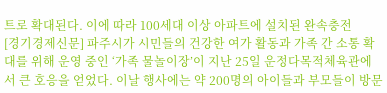트로 확대된다. 이에 따라 100세대 이상 아파트에 설치된 완속충전
[경기경제신문] 파주시가 시민들의 건강한 여가 활동과 가족 간 소통 확대를 위해 운영 중인 ‘가족 물놀이장’이 지난 25일 운정다목적체육관에서 큰 호응을 얻었다. 이날 행사에는 약 200명의 아이들과 부모들이 방문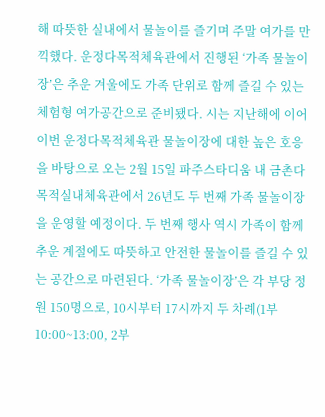해 따뜻한 실내에서 물놀이를 즐기며 주말 여가를 만끽했다. 운정다목적체육관에서 진행된 ‘가족 물놀이장’은 추운 겨울에도 가족 단위로 함께 즐길 수 있는 체험형 여가공간으로 준비됐다. 시는 지난해에 이어 이번 운정다목적체육관 물놀이장에 대한 높은 호응을 바탕으로 오는 2월 15일 파주스타디움 내 금촌다목적실내체육관에서 26년도 두 번째 가족 물놀이장을 운영할 예정이다. 두 번째 행사 역시 가족이 함께 추운 계절에도 따뜻하고 안전한 물놀이를 즐길 수 있는 공간으로 마련된다. ‘가족 물놀이장’은 각 부당 정원 150명으로, 10시부터 17시까지 두 차례(1부 10:00~13:00, 2부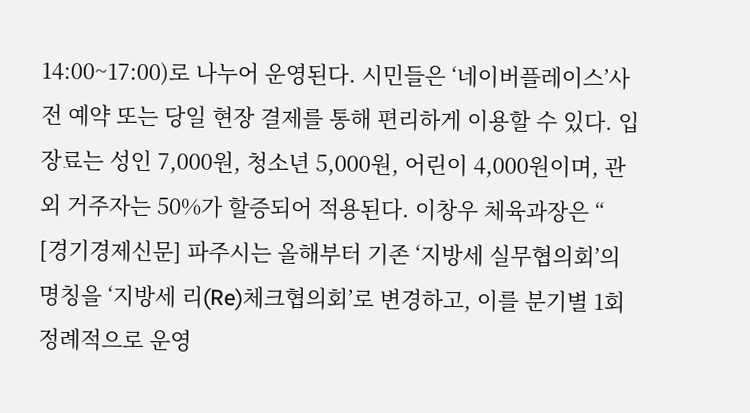14:00~17:00)로 나누어 운영된다. 시민들은 ‘네이버플레이스’사전 예약 또는 당일 현장 결제를 통해 편리하게 이용할 수 있다. 입장료는 성인 7,000원, 청소년 5,000원, 어린이 4,000원이며, 관외 거주자는 50%가 할증되어 적용된다. 이창우 체육과장은 “
[경기경제신문] 파주시는 올해부터 기존 ‘지방세 실무협의회’의 명칭을 ‘지방세 리(Re)체크협의회’로 변경하고, 이를 분기별 1회 정례적으로 운영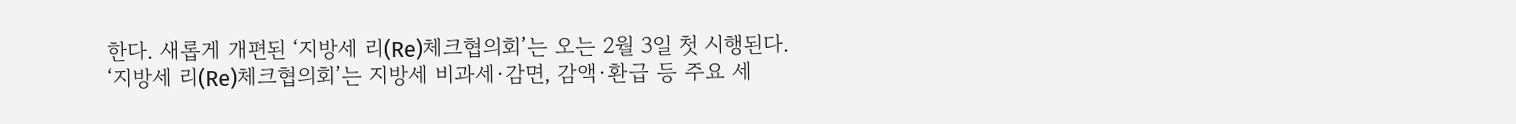한다. 새롭게 개편된 ‘지방세 리(Re)체크협의회’는 오는 2월 3일 첫 시행된다. ‘지방세 리(Re)체크협의회’는 지방세 비과세·감면, 감액·환급 등 주요 세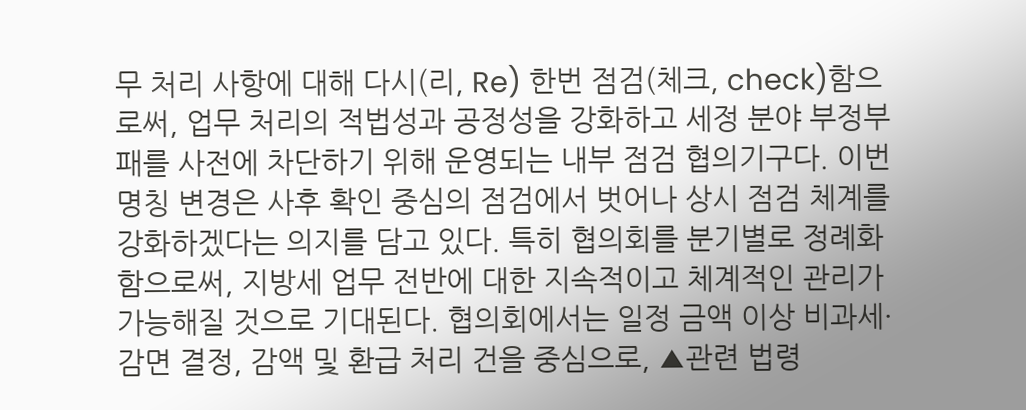무 처리 사항에 대해 다시(리, Re) 한번 점검(체크, check)함으로써, 업무 처리의 적법성과 공정성을 강화하고 세정 분야 부정부패를 사전에 차단하기 위해 운영되는 내부 점검 협의기구다. 이번 명칭 변경은 사후 확인 중심의 점검에서 벗어나 상시 점검 체계를 강화하겠다는 의지를 담고 있다. 특히 협의회를 분기별로 정례화함으로써, 지방세 업무 전반에 대한 지속적이고 체계적인 관리가 가능해질 것으로 기대된다. 협의회에서는 일정 금액 이상 비과세·감면 결정, 감액 및 환급 처리 건을 중심으로, ▲관련 법령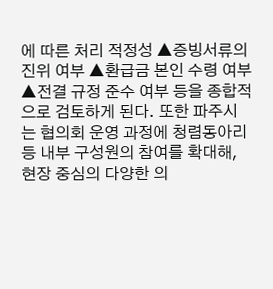에 따른 처리 적정성 ▲증빙서류의 진위 여부 ▲환급금 본인 수령 여부 ▲전결 규정 준수 여부 등을 종합적으로 검토하게 된다. 또한 파주시는 협의회 운영 과정에 청렴동아리 등 내부 구성원의 참여를 확대해, 현장 중심의 다양한 의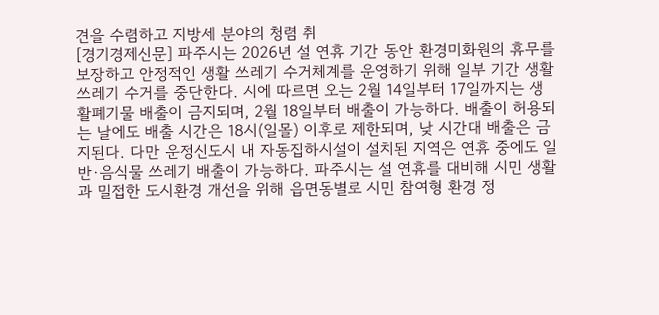견을 수렴하고 지방세 분야의 청렴 취
[경기경제신문] 파주시는 2026년 설 연휴 기간 동안 환경미화원의 휴무를 보장하고 안정적인 생활 쓰레기 수거체계를 운영하기 위해 일부 기간 생활 쓰레기 수거를 중단한다. 시에 따르면 오는 2월 14일부터 17일까지는 생활폐기물 배출이 금지되며, 2월 18일부터 배출이 가능하다. 배출이 허용되는 날에도 배출 시간은 18시(일몰) 이후로 제한되며, 낮 시간대 배출은 금지된다. 다만 운정신도시 내 자동집하시설이 설치된 지역은 연휴 중에도 일반·음식물 쓰레기 배출이 가능하다. 파주시는 설 연휴를 대비해 시민 생활과 밀접한 도시환경 개선을 위해 읍면동별로 시민 참여형 환경 정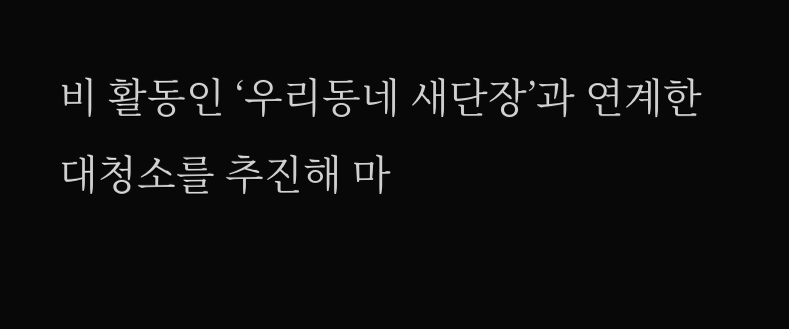비 활동인 ‘우리동네 새단장’과 연계한 대청소를 추진해 마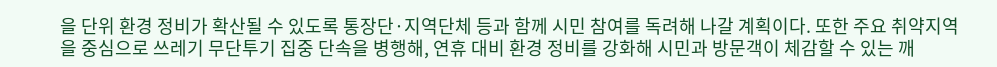을 단위 환경 정비가 확산될 수 있도록 통장단·지역단체 등과 함께 시민 참여를 독려해 나갈 계획이다. 또한 주요 취약지역을 중심으로 쓰레기 무단투기 집중 단속을 병행해, 연휴 대비 환경 정비를 강화해 시민과 방문객이 체감할 수 있는 깨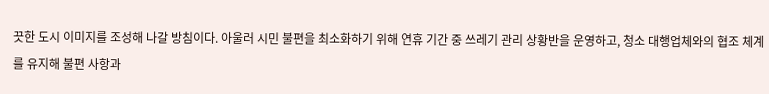끗한 도시 이미지를 조성해 나갈 방침이다. 아울러 시민 불편을 최소화하기 위해 연휴 기간 중 쓰레기 관리 상황반을 운영하고, 청소 대행업체와의 협조 체계를 유지해 불편 사항과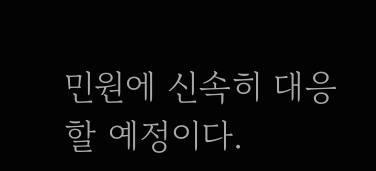민원에 신속히 대응할 예정이다.